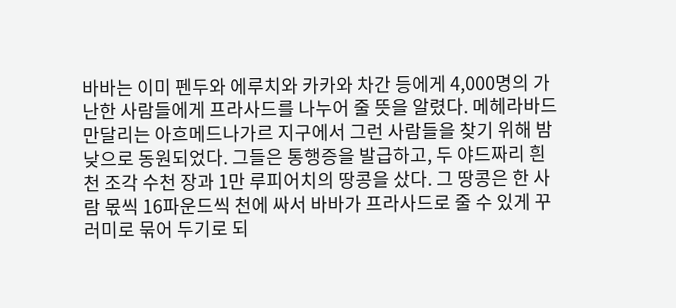바바는 이미 펜두와 에루치와 카카와 차간 등에게 4,000명의 가난한 사람들에게 프라사드를 나누어 줄 뜻을 알렸다. 메헤라바드 만달리는 아흐메드나가르 지구에서 그런 사람들을 찾기 위해 밤낮으로 동원되었다. 그들은 통행증을 발급하고, 두 야드짜리 흰 천 조각 수천 장과 1만 루피어치의 땅콩을 샀다. 그 땅콩은 한 사람 몫씩 16파운드씩 천에 싸서 바바가 프라사드로 줄 수 있게 꾸러미로 묶어 두기로 되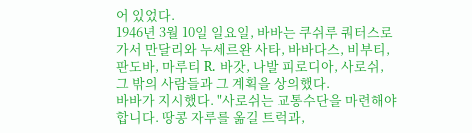어 있었다.
1946년 3월 10일 일요일, 바바는 쿠쉬루 쿼터스로 가서 만달리와 누세르완 사타, 바바다스, 비부티, 판도바, 마루티 R. 바갓, 나발 피로디아, 사로쉬, 그 밖의 사람들과 그 계획을 상의했다.
바바가 지시했다. "사로쉬는 교통수단을 마련해야 합니다. 땅콩 자루를 옮길 트럭과,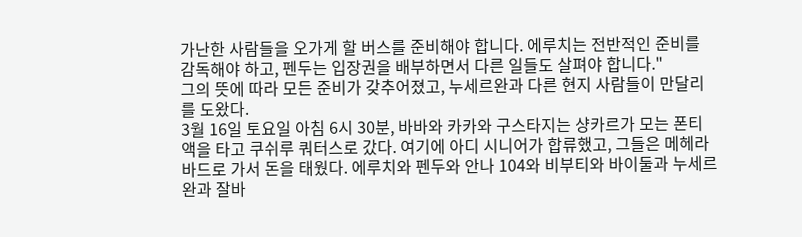가난한 사람들을 오가게 할 버스를 준비해야 합니다. 에루치는 전반적인 준비를 감독해야 하고, 펜두는 입장권을 배부하면서 다른 일들도 살펴야 합니다."
그의 뜻에 따라 모든 준비가 갖추어졌고, 누세르완과 다른 현지 사람들이 만달리를 도왔다.
3월 16일 토요일 아침 6시 30분, 바바와 카카와 구스타지는 샹카르가 모는 폰티액을 타고 쿠쉬루 쿼터스로 갔다. 여기에 아디 시니어가 합류했고, 그들은 메헤라바드로 가서 돈을 태웠다. 에루치와 펜두와 안나 104와 비부티와 바이둘과 누세르완과 잘바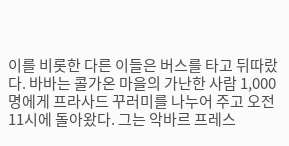이를 비롯한 다른 이들은 버스를 타고 뒤따랐다. 바바는 콜가온 마을의 가난한 사람 1,000명에게 프라사드 꾸러미를 나누어 주고 오전 11시에 돌아왔다. 그는 악바르 프레스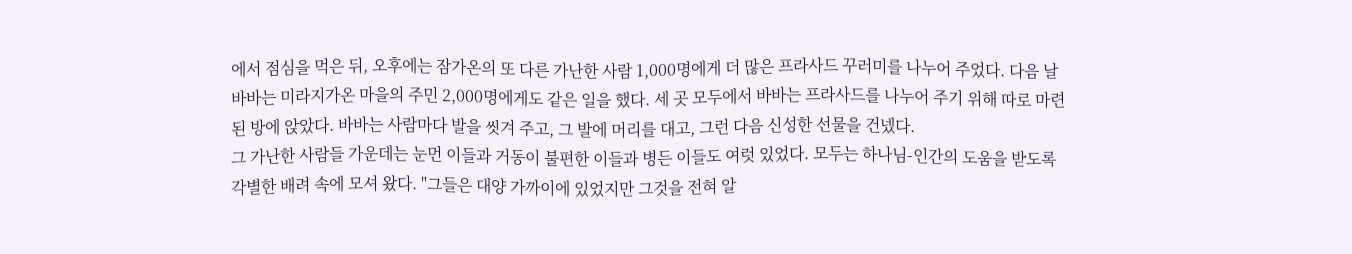에서 점심을 먹은 뒤, 오후에는 잠가온의 또 다른 가난한 사람 1,000명에게 더 많은 프라사드 꾸러미를 나누어 주었다. 다음 날 바바는 미라지가온 마을의 주민 2,000명에게도 같은 일을 했다. 세 곳 모두에서 바바는 프라사드를 나누어 주기 위해 따로 마련된 방에 앉았다. 바바는 사람마다 발을 씻겨 주고, 그 발에 머리를 대고, 그런 다음 신성한 선물을 건넸다.
그 가난한 사람들 가운데는 눈먼 이들과 거동이 불편한 이들과 병든 이들도 여럿 있었다. 모두는 하나님-인간의 도움을 받도록 각별한 배려 속에 모셔 왔다. "그들은 대양 가까이에 있었지만 그것을 전혀 알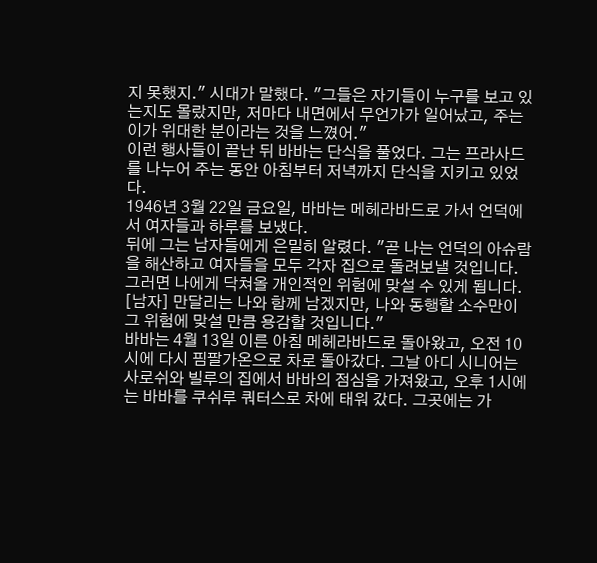지 못했지." 시대가 말했다. "그들은 자기들이 누구를 보고 있는지도 몰랐지만, 저마다 내면에서 무언가가 일어났고, 주는 이가 위대한 분이라는 것을 느꼈어."
이런 행사들이 끝난 뒤 바바는 단식을 풀었다. 그는 프라사드를 나누어 주는 동안 아침부터 저녁까지 단식을 지키고 있었다.
1946년 3월 22일 금요일, 바바는 메헤라바드로 가서 언덕에서 여자들과 하루를 보냈다.
뒤에 그는 남자들에게 은밀히 알렸다. "곧 나는 언덕의 아슈람을 해산하고 여자들을 모두 각자 집으로 돌려보낼 것입니다. 그러면 나에게 닥쳐올 개인적인 위험에 맞설 수 있게 됩니다. [남자] 만달리는 나와 함께 남겠지만, 나와 동행할 소수만이 그 위험에 맞설 만큼 용감할 것입니다."
바바는 4월 13일 이른 아침 메헤라바드로 돌아왔고, 오전 10시에 다시 핌팔가온으로 차로 돌아갔다. 그날 아디 시니어는 사로쉬와 빌루의 집에서 바바의 점심을 가져왔고, 오후 1시에는 바바를 쿠쉬루 쿼터스로 차에 태워 갔다. 그곳에는 가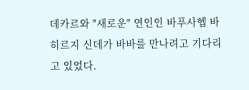데카르와 "새로운" 연인인 바푸사헵 바히르지 신데가 바바를 만나려고 기다리고 있었다.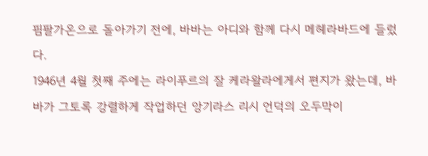핌팔가온으로 돌아가기 전에, 바바는 아디와 함께 다시 메헤라바드에 들렀다.
1946년 4월 첫째 주에는 라이푸르의 잘 케라왈라에게서 편지가 왔는데, 바바가 그토록 강렬하게 작업하던 앙기라스 리시 언덕의 오두막이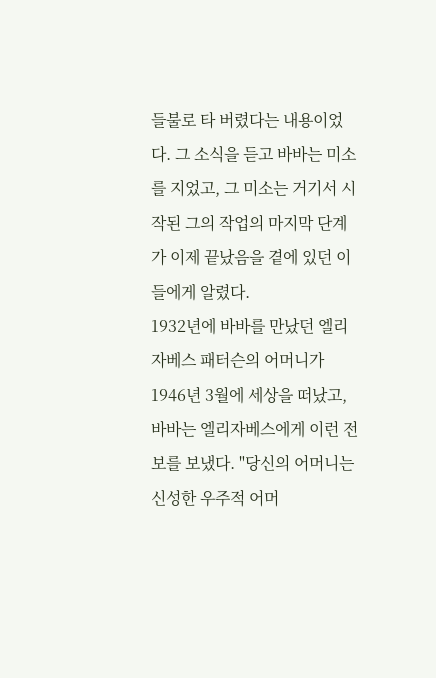들불로 타 버렸다는 내용이었다. 그 소식을 듣고 바바는 미소를 지었고, 그 미소는 거기서 시작된 그의 작업의 마지막 단계가 이제 끝났음을 곁에 있던 이들에게 알렸다.
1932년에 바바를 만났던 엘리자베스 패터슨의 어머니가 1946년 3월에 세상을 떠났고, 바바는 엘리자베스에게 이런 전보를 보냈다. "당신의 어머니는 신성한 우주적 어머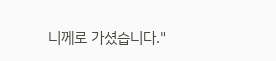니께로 가셨습니다."